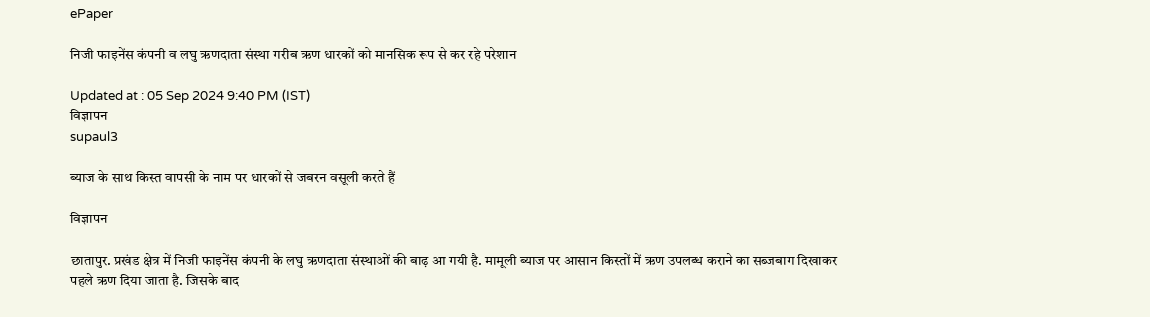ePaper

निजी फाइनेंस कंपनी व लघु ऋणदाता संस्था गरीब ऋण धारकों को मानसिक रूप से कर रहे परेशान

Updated at : 05 Sep 2024 9:40 PM (IST)
विज्ञापन
supaul3

ब्याज के साथ किस्त वापसी के नाम पर धारकों से जबरन वसूली करते हैं

विज्ञापन

छातापुर. प्रखंड क्षेत्र में निजी फाइनेंस कंपनी के लघु ऋणदाता संस्थाओं की बाढ़ आ गयी है. मामूली ब्याज पर आसान किस्तों में ऋण उपलब्ध कराने का सब्जबाग दिखाकर पहले ऋण दिया जाता है. जिसके बाद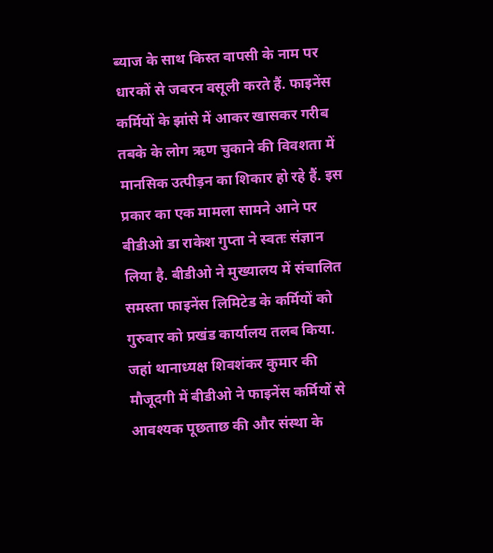ब्याज के साथ किस्त वापसी के नाम पर धारकों से जबरन वसूली करते हैं. फाइनेंस कर्मियों के झांसे में आकर खासकर गरीब तबके के लोग ऋण चुकाने की विवशता में मानसिक उत्पीड़न का शिकार हो रहे हैं. इस प्रकार का एक मामला सामने आने पर बीडीओ डा राकेश गुप्ता ने स्वतः संज्ञान लिया है. बीडीओ ने मुख्यालय में संचालित समस्ता फाइनेंस लिमिटेड के कर्मियों को गुरुवार को प्रखंड कार्यालय तलब किया. जहां थानाध्यक्ष शिवशंकर कुमार की मौजूदगी में बीडीओ ने फाइनेंस कर्मियों से आवश्यक पूछताछ की और संस्था के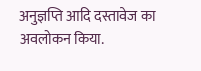अनुज्ञप्ति आदि दस्तावेज का अवलोकन किया.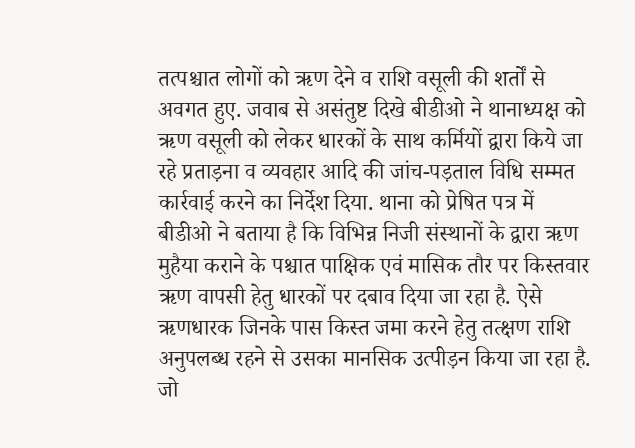तत्पश्चात लोगों को ऋण देने व राशि वसूली की शर्तों से अवगत हुए. जवाब से असंतुष्ट दिखे बीडीओ ने थानाध्यक्ष को ऋण वसूली को लेकर धारकों के साथ कर्मियों द्वारा किये जा रहे प्रताड़ना व व्यवहार आदि की जांच-पड़ताल विधि सम्मत कार्रवाई करने का निर्देश दिया. थाना को प्रेषित पत्र में बीडीओ ने बताया है कि विभिन्न निजी संस्थानों के द्वारा ऋण मुहैया कराने के पश्चात पाक्षिक एवं मासिक तौर पर किस्तवार ऋण वापसी हेतु धारकों पर दबाव दिया जा रहा है. ऐसे ऋणधारक जिनके पास किस्त जमा करने हेतु तत्क्षण राशि अनुपलब्ध रहने से उसका मानसिक उत्पीड़न किया जा रहा है. जो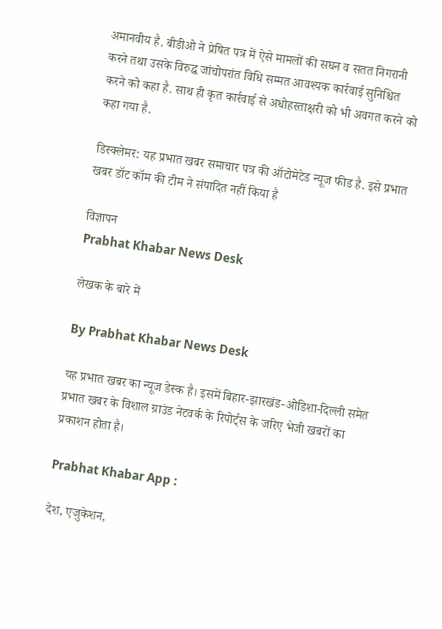अमानवीय है. बीडीओ ने प्रेषित पत्र में ऐसे मामलों की सघन व सतत निगरानी करने तथा उसके विरुद्ध जांचोपरांत विधि सम्मत आवश्यक कार्रवाई सुनिश्चित करने को कहा है. साथ ही कृत कार्रवाई से अधोहस्ताक्षरी को भी अवगत करने को कहा गया है.

डिस्क्लेमर: यह प्रभात खबर समाचार पत्र की ऑटोमेटेड न्यूज फीड है. इसे प्रभात खबर डॉट कॉम की टीम ने संपादित नहीं किया है

विज्ञापन
Prabhat Khabar News Desk

लेखक के बारे में

By Prabhat Khabar News Desk

यह प्रभात खबर का न्यूज डेस्क है। इसमें बिहार-झारखंड-ओडिशा-दिल्‍ली समेत प्रभात खबर के विशाल ग्राउंड नेटवर्क के रिपोर्ट्स के जरिए भेजी खबरों का प्रकाशन होता है।

Prabhat Khabar App :

देश, एजुकेशन,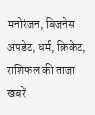मनोरंजन, बिजनेस अपडेट, धर्म, क्रिकेट, राशिफल की ताजा खबरें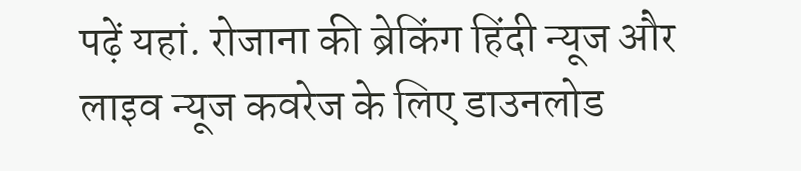पढ़ें यहां. रोजाना की ब्रेकिंग हिंदी न्यूज और लाइव न्यूज कवरेज के लिए डाउनलोड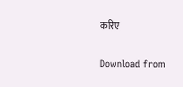करिए

Download from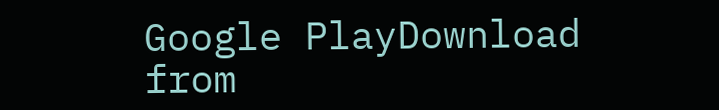Google PlayDownload from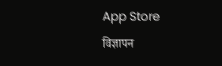App Store
विज्ञापन